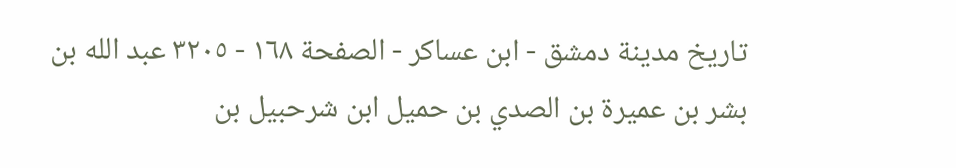تاريخ مدينة دمشق - ابن عساكر - الصفحة ١٦٨ - ٣٢٠٥ عبد الله بن بشر بن عميرة بن الصدي بن حميل ابن شرحبيل بن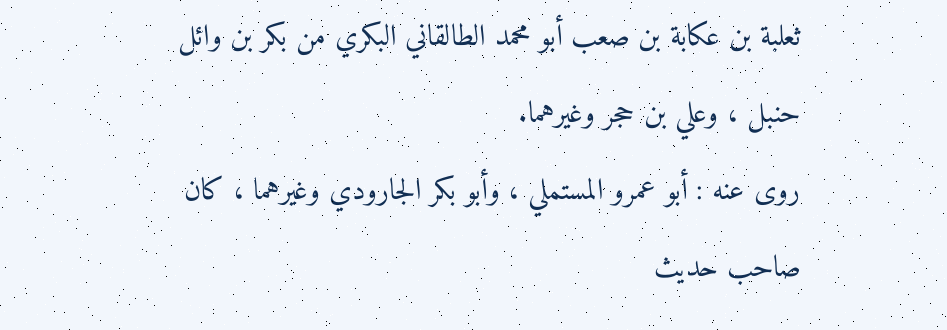ثعلبة بن عكابة بن صعب أبو محمد الطالقاني البكري من بكر بن وائل
حنبل ، وعلي بن حجر وغيرهما.
روى عنه : أبو عمرو المستملي ، وأبو بكر الجارودي وغيرهما ، كان صاحب حديث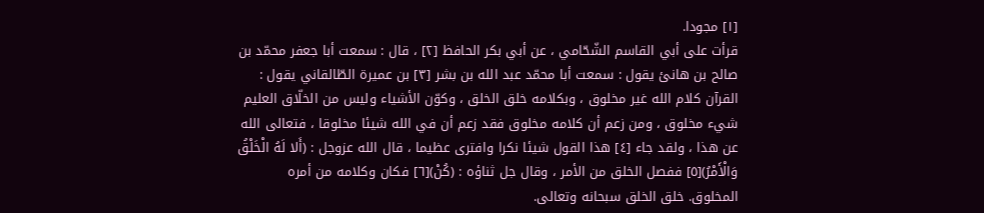[١] مجودا.
قرأت على أبي القاسم الشّحّامي ، عن أبي بكر الحافظ [٢] ، قال : سمعت أبا جعفر محمّد بن صالح بن هانئ يقول : سمعت أبا محمّد عبد الله بن بشر [٣] بن عميرة الطّالقاني يقول : القرآن كلام الله غير مخلوق ، وبكلامه خلق الخلق ، وكوّن الأشياء وليس من الخلّاق العليم شيء مخلوق ، ومن زعم أن كلامه مخلوق فقد زعم أن في الله شيئا مخلوقا ، فتعالى الله عن هذا ، ولقد جاء [٤] هذا القول شيئا نكرا وافترى عظيما ، قال الله عزوجل : (أَلا لَهُ الْخَلْقُ وَالْأَمْرُ)[٥] ففصل الخلق من الأمر ، وقال جل ثناؤه : (كُنْ)[٦] فكان وكلامه من أمره المخلوق. خلق الخلق سبحانه وتعالى.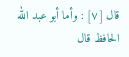قال [٧] : وأما أبو عبد الله الحافظ قال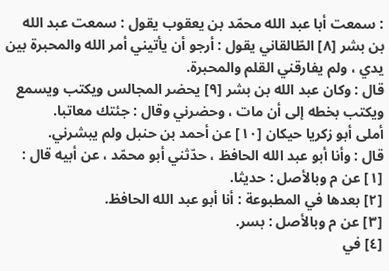: سمعت أبا عبد الله محمّد بن يعقوب يقول : سمعت عبد الله بن بشر [٨] الطّالقاني يقول : أرجو أن يأتيني أمر الله والمحبرة بين يدي ، ولم يفارقني القلم والمحبرة.
قال : وكان عبد الله بن بشر [٩] يحضر المجالس ويكتب ويسمع ويكتب بخطه إلى أن مات ، وحضرني وقال : جئتك معاتبا.
أملى أبو زكريا حيكان [١٠] عن أحمد بن حنبل ولم يبشرني.
قال : وأنا أبو عبد الله الحافظ ، حدّثني أبو محمّد ، عن أبيه قال :
[١] عن م وبالأصل : حديثا.
[٢] بعدها في المطبوعة : أنا أبو عبد الله الحافظ.
[٣] عن م وبالأصل : بسر.
[٤] في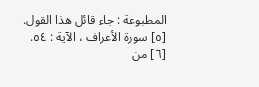المطبوعة : جاء قائل هذا القول.
[٥] سورة الأعراف ، الآية : ٥٤.
[٦] من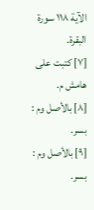الآية ١١٨ سورة البقرة.
[٧] كتبت على هامش م.
[٨] بالأصل وم : بسر.
[٩] بالأصل وم : بسر.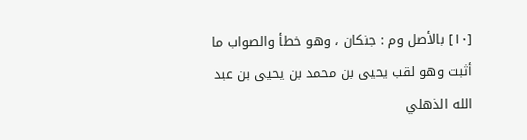[١٠] بالأصل وم : جنكان ، وهو خطأ والصواب ما أثبت وهو لقب يحيى بن محمد بن يحيى بن عبد الله الذهلي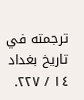ترجمته في تاريخ بغداد ١٤ / ٢٢٧.